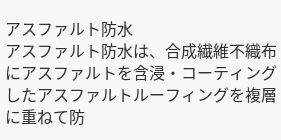アスファルト防水
アスファルト防水は、合成繊維不織布にアスファルトを含浸・コーティングしたアスファルトルーフィングを複層に重ねて防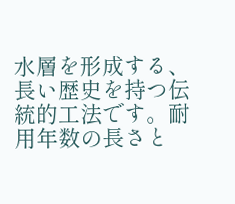水層を形成する、長い歴史を持つ伝統的工法です。耐用年数の長さと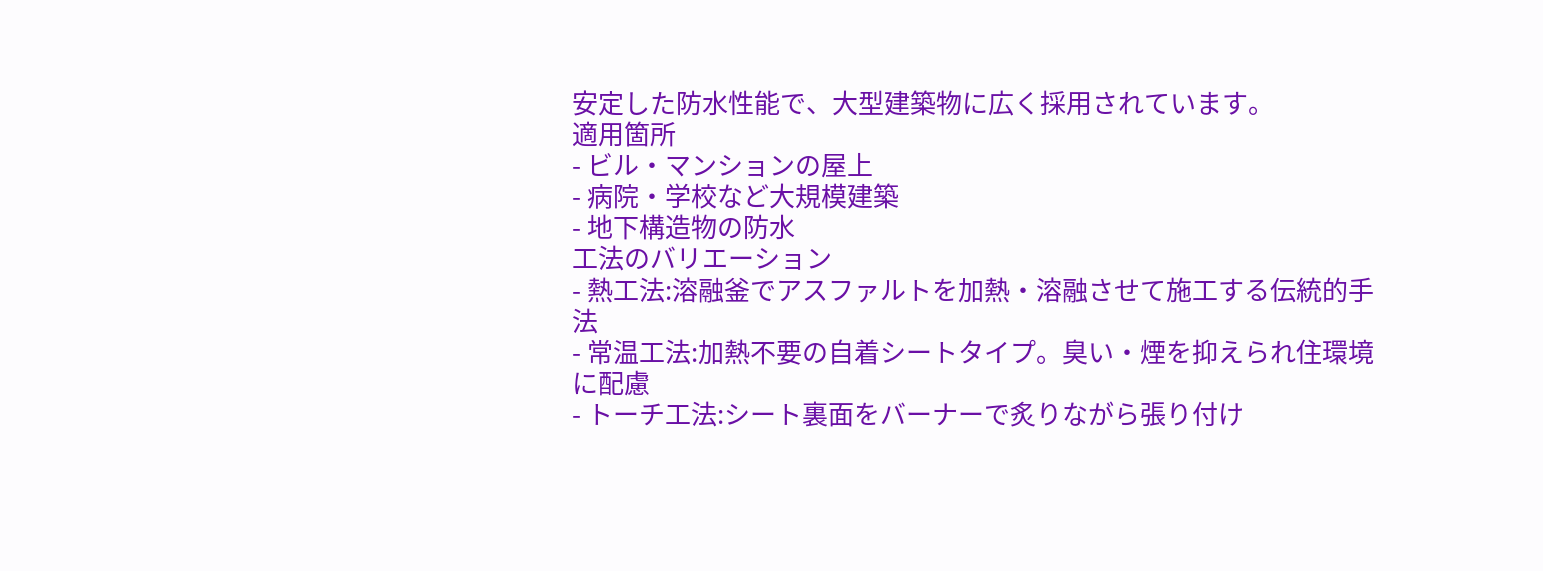安定した防水性能で、大型建築物に広く採用されています。
適用箇所
- ビル・マンションの屋上
- 病院・学校など大規模建築
- 地下構造物の防水
工法のバリエーション
- 熱工法:溶融釜でアスファルトを加熱・溶融させて施工する伝統的手法
- 常温工法:加熱不要の自着シートタイプ。臭い・煙を抑えられ住環境に配慮
- トーチ工法:シート裏面をバーナーで炙りながら張り付け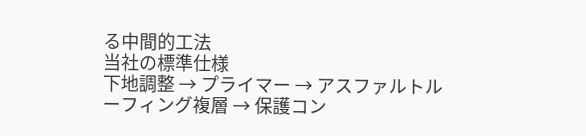る中間的工法
当社の標準仕様
下地調整 → プライマー → アスファルトルーフィング複層 → 保護コン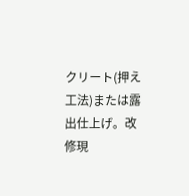クリート(押え工法)または露出仕上げ。改修現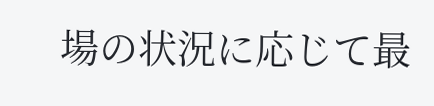場の状況に応じて最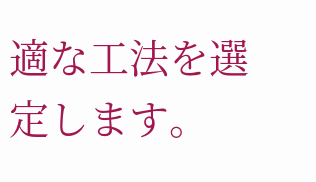適な工法を選定します。